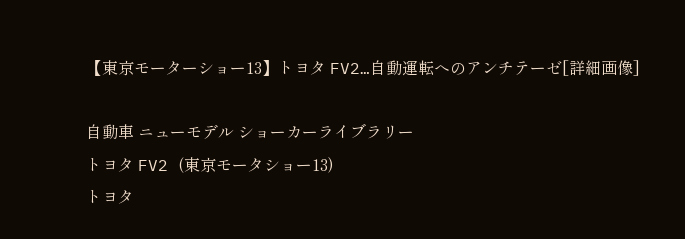【東京モーターショー13】トヨタ FV2…自動運転へのアンチテーゼ[詳細画像]

自動車 ニューモデル ショーカーライブラリー
トヨタ FV2 (東京モータショー13)
トヨタ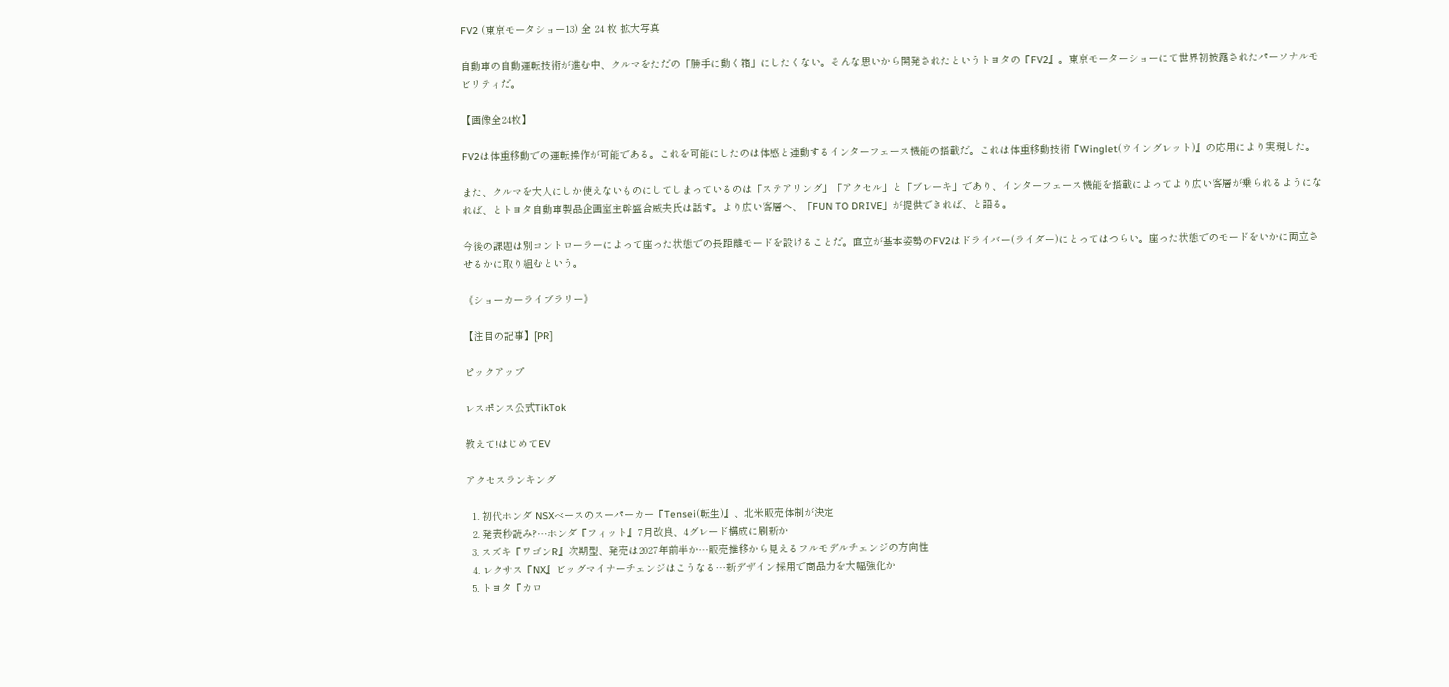FV2 (東京モータショー13) 全 24 枚 拡大写真

自動車の自動運転技術が進む中、クルマをただの「勝手に動く箱」にしたくない。そんな思いから開発されたというトヨタの『FV2』。東京モーターショーにて世界初披露されたパーソナルモビリティだ。

【画像全24枚】

FV2は体重移動での運転操作が可能である。これを可能にしたのは体感と連動するインターフェース機能の搭載だ。これは体重移動技術『Winglet(ウイングレット)』の応用により実現した。

また、クルマを大人にしか使えないものにしてしまっているのは「ステアリング」「アクセル」と「ブレーキ」であり、インターフェース機能を搭載によってより広い客層が乗られるようになれば、とトヨタ自動車製品企画室主幹盛合威夫氏は話す。より広い客層へ、「FUN TO DRIVE」が提供できれば、と語る。

今後の課題は別コントローラーによって座った状態での長距離モードを設けることだ。直立が基本姿勢のFV2はドライバー(ライダー)にとってはつらい。座った状態でのモードをいかに両立させるかに取り組むという。

《ショーカーライブラリー》

【注目の記事】[PR]

ピックアップ

レスポンス公式TikTok

教えて!はじめてEV

アクセスランキング

  1. 初代ホンダ NSXベースのスーパーカー『Tensei(転生)』、北米販売体制が決定
  2. 発表秒読み?…ホンダ『フィット』7月改良、4グレード構成に刷新か
  3. スズキ『ワゴンR』次期型、発売は2027年前半か…販売推移から見えるフルモデルチェンジの方向性
  4. レクサス『NX』ビッグマイナーチェンジはこうなる…新デザイン採用で商品力を大幅強化か
  5. トヨタ『カロ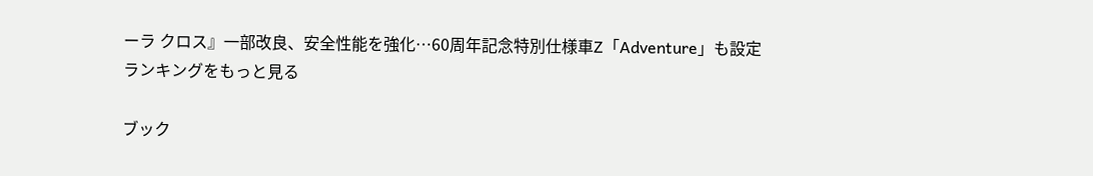ーラ クロス』一部改良、安全性能を強化…60周年記念特別仕様車Z「Adventure」も設定
ランキングをもっと見る

ブック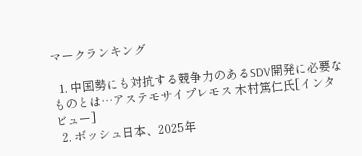マークランキング

  1. 中国勢にも対抗する競争力のあるSDV開発に必要なものとは…アステモサイプレモス 木村篤仁氏[インタビュー]
  2. ボッシュ日本、2025年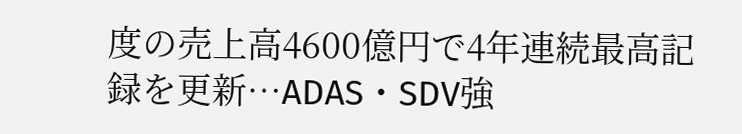度の売上高4600億円で4年連続最高記録を更新…ADAS・SDV強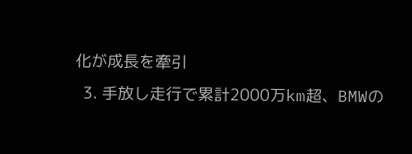化が成長を牽引
  3. 手放し走行で累計2000万km超、BMWの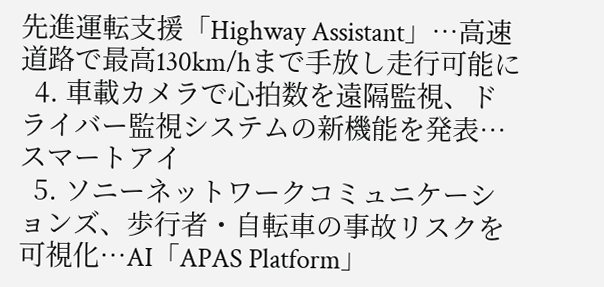先進運転支援「Highway Assistant」…高速道路で最高130km/hまで手放し走行可能に
  4. 車載カメラで心拍数を遠隔監視、ドライバー監視システムの新機能を発表…スマートアイ
  5. ソニーネットワークコミュニケーションズ、歩行者・自転車の事故リスクを可視化…AI「APAS Platform」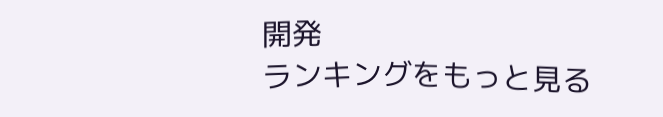開発
ランキングをもっと見る